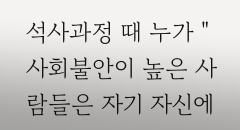석사과정 때 누가 "사회불안이 높은 사람들은 자기 자신에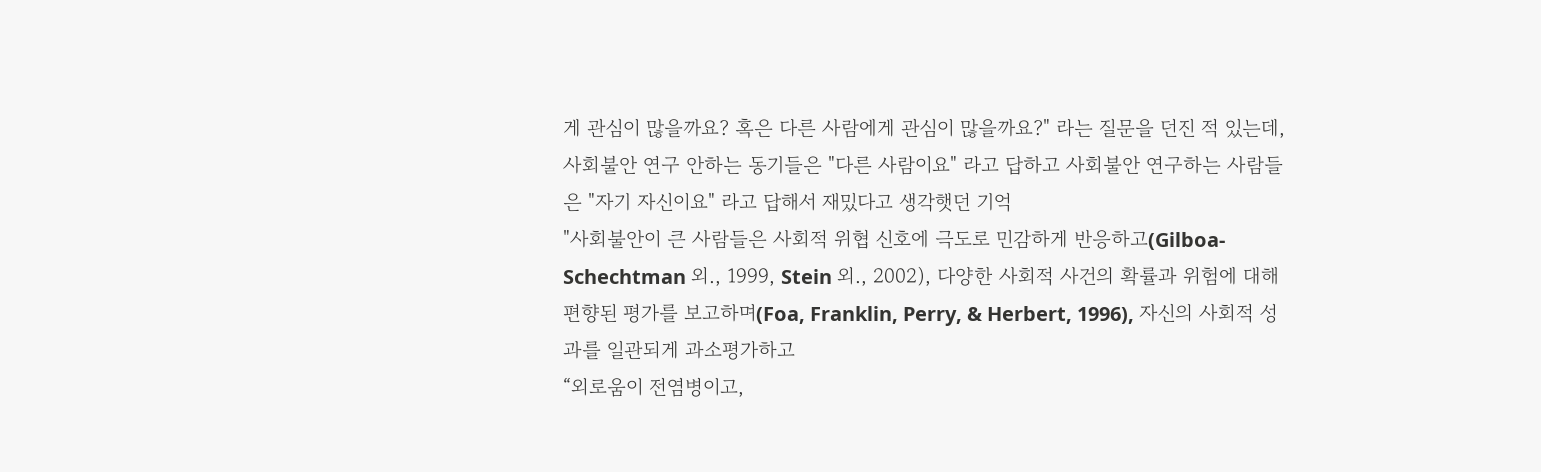게 관심이 많을까요? 혹은 다른 사람에게 관심이 많을까요?" 라는 질문을 던진 적 있는데, 사회불안 연구 안하는 동기들은 "다른 사람이요" 라고 답하고 사회불안 연구하는 사람들은 "자기 자신이요" 라고 답해서 재밌다고 생각햇던 기억
"사회불안이 큰 사람들은 사회적 위협 신호에 극도로 민감하게 반응하고(Gilboa-Schechtman 외., 1999, Stein 외., 2002), 다양한 사회적 사건의 확률과 위험에 대해 편향된 평가를 보고하며(Foa, Franklin, Perry, & Herbert, 1996), 자신의 사회적 성과를 일관되게 과소평가하고
“외로움이 전염병이고,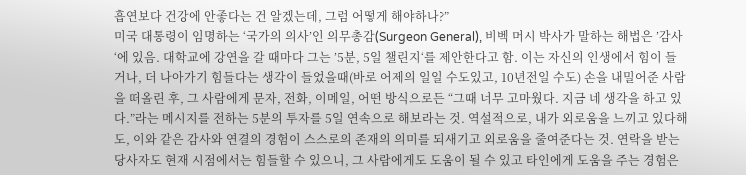흡연보다 건강에 안좋다는 건 알겠는데, 그럼 어떻게 해야하나?”
미국 대통령이 임명하는 ‘국가의 의사’인 의무총감(Surgeon General), 비벡 머시 박사가 말하는 해법은 ’감사‘에 있음. 대학교에 강연을 갈 때마다 그는 ’5분, 5일 챌린지‘를 제안한다고 함. 이는 자신의 인생에서 힘이 들거나, 더 나아가기 힘들다는 생각이 들었을때(바로 어제의 일일 수도있고, 10년전일 수도) 손을 내밀어준 사람을 떠올린 후, 그 사람에게 문자, 전화, 이메일, 어떤 방식으로든 “그때 너무 고마웠다. 지금 네 생각을 하고 있다.”라는 메시지를 전하는 5분의 투자를 5일 연속으로 해보라는 것. 역설적으로, 내가 외로움을 느끼고 있다해도, 이와 같은 감사와 연결의 경험이 스스로의 존재의 의미를 되새기고 외로움을 줄여준다는 것. 연락을 받는 당사자도 현재 시점에서는 힘들할 수 있으니, 그 사람에게도 도움이 될 수 있고 타인에게 도움을 주는 경험은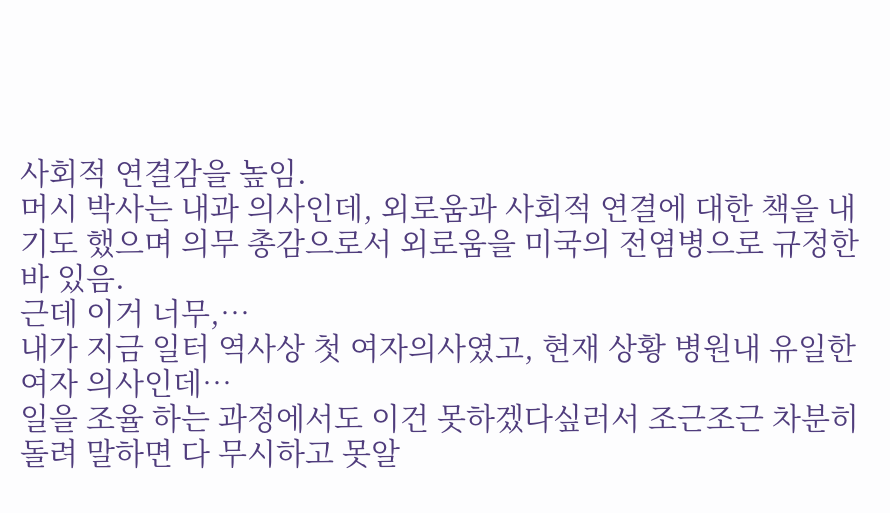사회적 연결감을 높임.
머시 박사는 내과 의사인데, 외로움과 사회적 연결에 대한 책을 내기도 했으며 의무 총감으로서 외로움을 미국의 전염병으로 규정한바 있음.
근데 이거 너무,…
내가 지금 일터 역사상 첫 여자의사였고, 현재 상황 병원내 유일한 여자 의사인데…
일을 조율 하는 과정에서도 이건 못하겠다싶러서 조근조근 차분히 돌려 말하면 다 무시하고 못알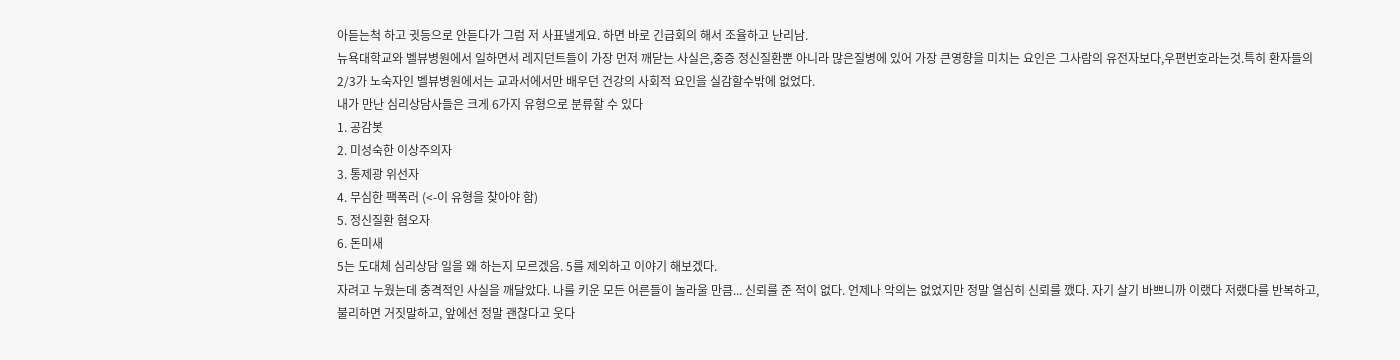아듣는척 하고 귓등으로 안듣다가 그럼 저 사표낼게요. 하면 바로 긴급회의 해서 조율하고 난리남.
뉴욕대학교와 벨뷰병원에서 일하면서 레지던트들이 가장 먼저 깨닫는 사실은,중증 정신질환뿐 아니라 많은질병에 있어 가장 큰영향을 미치는 요인은 그사람의 유전자보다,우편번호라는것.특히 환자들의 2/3가 노숙자인 벨뷰병원에서는 교과서에서만 배우던 건강의 사회적 요인을 실감할수밖에 없었다.
내가 만난 심리상담사들은 크게 6가지 유형으로 분류할 수 있다
1. 공감봇
2. 미성숙한 이상주의자
3. 통제광 위선자
4. 무심한 팩폭러 (<-이 유형을 찾아야 함)
5. 정신질환 혐오자
6. 돈미새
5는 도대체 심리상담 일을 왜 하는지 모르겠음. 5를 제외하고 이야기 해보겠다.
자려고 누웠는데 충격적인 사실을 깨달았다. 나를 키운 모든 어른들이 놀라울 만큼... 신뢰를 준 적이 없다. 언제나 악의는 없었지만 정말 열심히 신뢰를 깼다. 자기 살기 바쁘니까 이랬다 저랬다를 반복하고, 불리하면 거짓말하고, 앞에선 정말 괜찮다고 웃다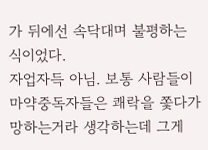가 뒤에선 속닥대며 불평하는 식이었다.
자업자득 아님. 보통 사람들이 마약중독자들은 쾌락을 쫓다가 망하는거라 생각하는데 그게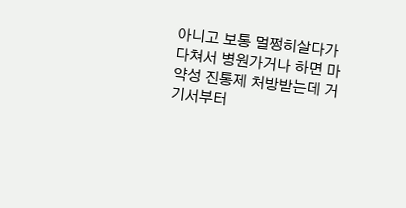아니고 보통 멀쩡히살다가 다쳐서 병원가거나 하면 마약성 진통제 처방받는데 거기서부터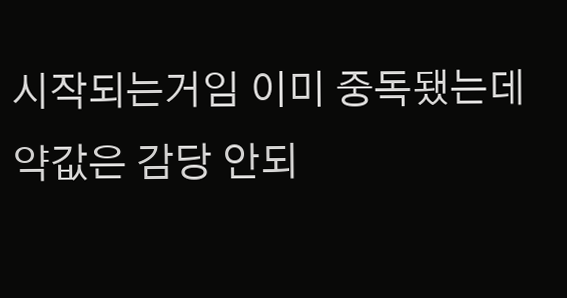시작되는거임 이미 중독됐는데 약값은 감당 안되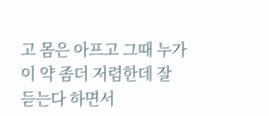고 몸은 아프고 그때 누가 이 약 좀더 저렴한데 잘 듣는다 하면서